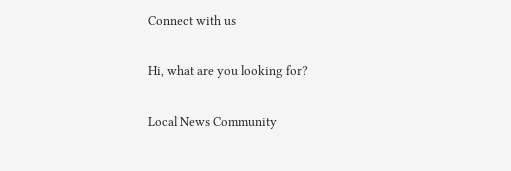Connect with us

Hi, what are you looking for?

Local News Community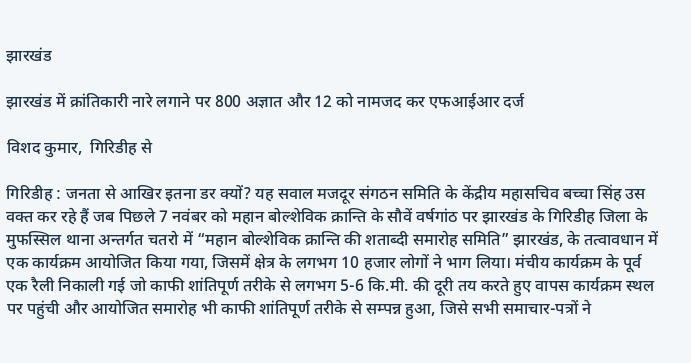झारखंड

झारखंड में क्रांतिकारी नारे लगाने पर 800 अज्ञात और 12 को नामजद कर एफआईआर दर्ज

विशद कुमार,  गिरिडीह से

गिरिडीह : जनता से आखिर इतना डर क्यों? यह सवाल मजदूर संगठन समिति के केंद्रीय महासचिव बच्चा सिंह उस वक्त कर रहे हैं जब पिछले 7 नवंबर को महान बोल्शेविक क्रान्ति के सौवें वर्षगांठ पर झारखंड के गिरिडीह जिला के मुफस्सिल थाना अन्तर्गत चतरो में “महान बोल्शेविक क्रान्ति की शताब्दी समारोह समिति” झारखंड, के तत्वावधान में एक कार्यक्रम आयोजित किया गया, जिसमें क्षेत्र के लगभग 10 हजार लोगों ने भाग लिया। मंचीय कार्यक्रम के पूर्व एक रैली निकाली गई जो काफी शांतिपूर्ण तरीके से लगभग 5-6 कि.मी. की दूरी तय करते हुए वापस कार्यक्रम स्थल पर पहुंची और आयोजित समारोह भी काफी शांतिपूर्ण तरीके से सम्पन्न हुआ, जिसे सभी समाचार-पत्रों ने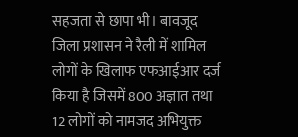सहजता से छापा भी। बावजूद जिला प्रशासन ने रैली में शामिल लोगों के खिलाफ एफआईआर दर्ज किया है जिसमें 800 अज्ञात तथा 12 लोगों को नामजद अभियुक्त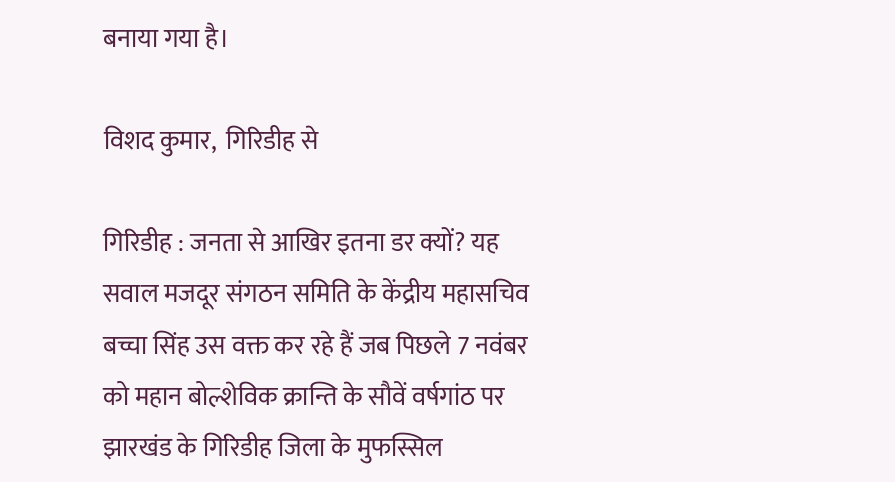बनाया गया है।

विशद कुमार,  गिरिडीह से

गिरिडीह : जनता से आखिर इतना डर क्यों? यह सवाल मजदूर संगठन समिति के केंद्रीय महासचिव बच्चा सिंह उस वक्त कर रहे हैं जब पिछले 7 नवंबर को महान बोल्शेविक क्रान्ति के सौवें वर्षगांठ पर झारखंड के गिरिडीह जिला के मुफस्सिल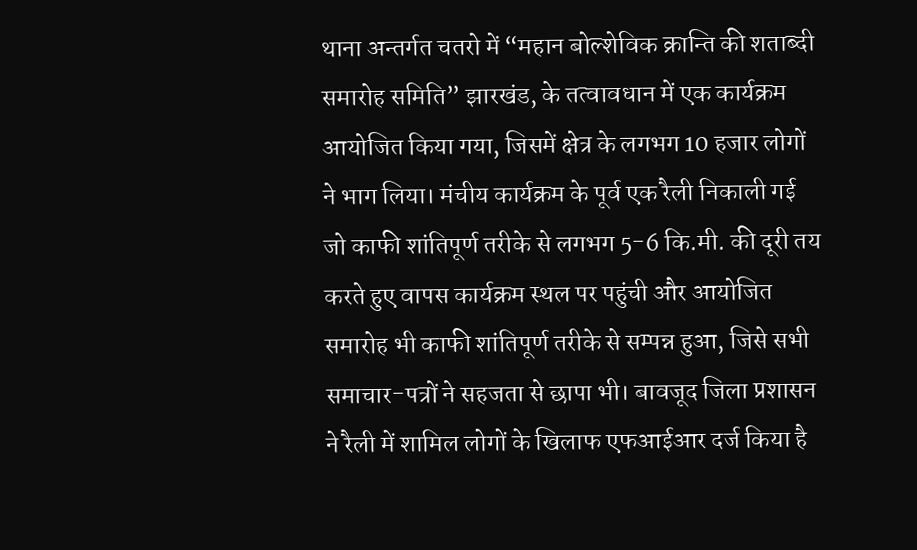थाना अन्तर्गत चतरो में “महान बोल्शेविक क्रान्ति की शताब्दी समारोह समिति” झारखंड, के तत्वावधान में एक कार्यक्रम आयोजित किया गया, जिसमें क्षेत्र के लगभग 10 हजार लोगों ने भाग लिया। मंचीय कार्यक्रम के पूर्व एक रैली निकाली गई जो काफी शांतिपूर्ण तरीके से लगभग 5-6 कि.मी. की दूरी तय करते हुए वापस कार्यक्रम स्थल पर पहुंची और आयोजित समारोह भी काफी शांतिपूर्ण तरीके से सम्पन्न हुआ, जिसे सभी समाचार-पत्रों ने सहजता से छापा भी। बावजूद जिला प्रशासन ने रैली में शामिल लोगों के खिलाफ एफआईआर दर्ज किया है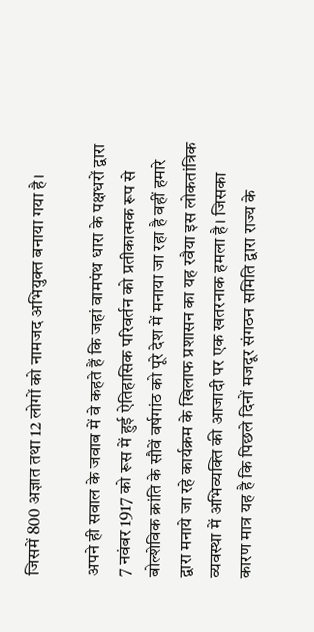जिसमें 800 अज्ञात तथा 12 लोगों को नामजद अभियुक्त बनाया गया है।

अपने ही सवाल के जवाब में वे कहते हैं कि जहां वामपंथ धारा के पक्षधरों द्वारा 7 नवंबर 1917 को रूस में हुई ऐतिहासिक परिवर्तन को प्रतीकात्मक रूप से बोल्शेविक क्रांति के सौवें वर्षगांठ को पूरे देश में मनाया जा रहा है वहीं हमारे द्वारा मनाये जा रहे कार्यक्रम के खिलाफ प्रशासन का यह रवैया इस लोकतांत्रिक व्यवस्था में अभिव्यक्ति की आजादी पर एक खतरनाक हमला है। जिसका कारण मात्र यह है कि पिछले दिनों मजदूर संगठन समिति द्वारा राज्य के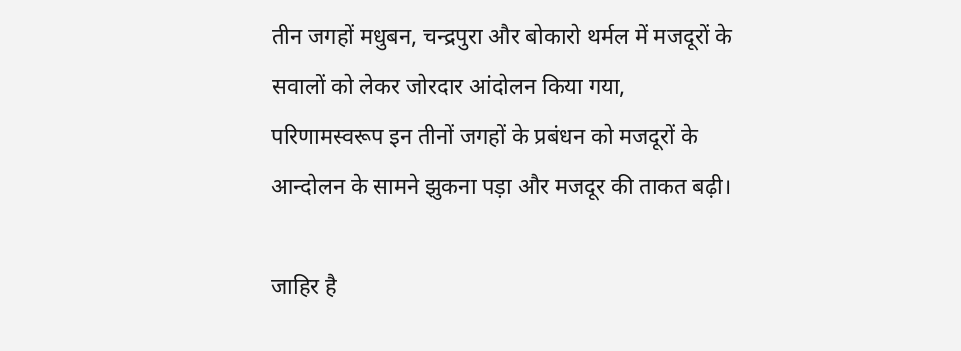तीन जगहों मधुबन, चन्द्रपुरा और बोकारो थर्मल में मजदूरों के सवालों को लेकर जोरदार आंदोलन किया गया, परिणामस्वरूप इन तीनों जगहों के प्रबंधन को मजदूरों के आन्दोलन के सामने झुकना पड़ा और मजदूर की ताकत बढ़ी।

जाहिर है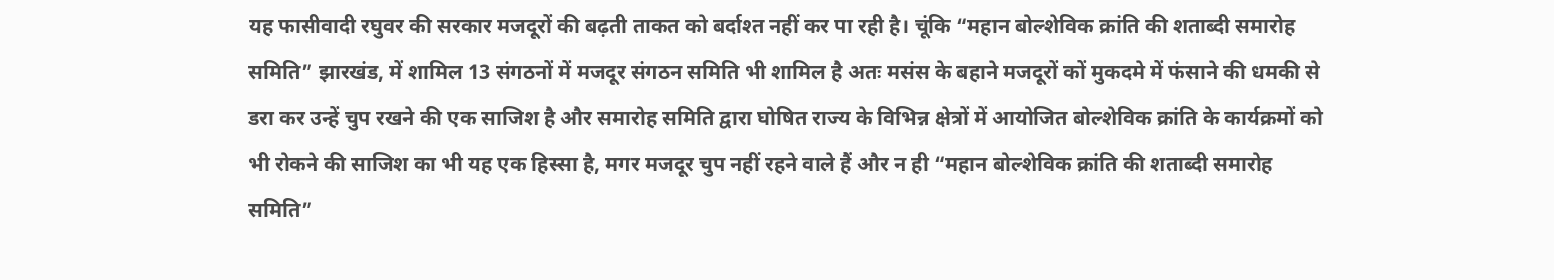यह फासीवादी रघुवर की सरकार मजदूरों की बढ़ती ताकत को बर्दाश्त नहीं कर पा रही है। चूंकि “महान बोल्शेविक क्रांति की शताब्दी समारोह समिति” झारखंड, में शामिल 13 संगठनों में मजदूर संगठन समिति भी शामिल है अतः मसंस के बहाने मजदूरों कों मुकदमे में फंसाने की धमकी से डरा कर उन्हें चुप रखने की एक साजिश है और समारोह समिति द्वारा घोषित राज्य के विभिन्न क्षेत्रों में आयोजित बोल्शेविक क्रांति के कार्यक्रमों को भी रोकने की साजिश का भी यह एक हिस्सा है, मगर मजदूर चुप नहीं रहने वाले हैं और न ही “महान बोल्शेविक क्रांति की शताब्दी समारोह समिति”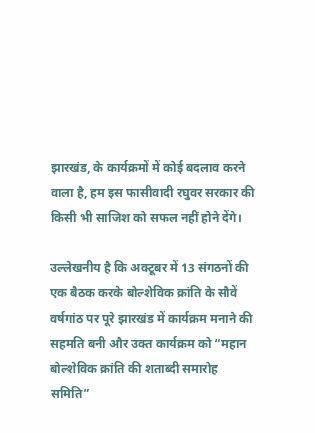झारखंड, के कार्यक्रमों में कोई बदलाव करने वाला है, हम इस फासीवादी रघुवर सरकार की किसी भी साजिश को सफल नहीं होने देंगे।

उल्लेखनीय है कि अक्टूबर में 13 संगठनों की एक बैठक करके बोल्शेविक क्रांति के सौवें वर्षगांठ पर पूरे झारखंड में कार्यक्रम मनाने की सहमति बनी और उक्त कार्यक्रम को “महान बोल्शेविक क्रांति की शताब्दी समारोह समिति”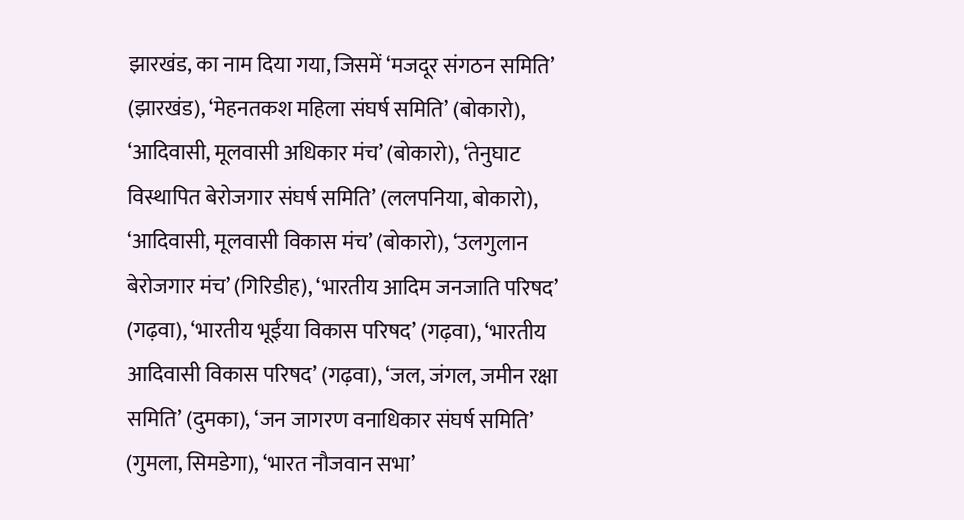झारखंड, का नाम दिया गया, जिसमें ‘मजदूर संगठन समिति’ (झारखंड), ‘मेहनतकश महिला संघर्ष समिति’ (बोकारो), ‘आदिवासी, मूलवासी अधिकार मंच’ (बोकारो), ‘तेनुघाट विस्थापित बेरोजगार संघर्ष समिति’ (ललपनिया, बोकारो), ‘आदिवासी, मूलवासी विकास मंच’ (बोकारो), ‘उलगुलान बेरोजगार मंच’ (गिरिडीह), ‘भारतीय आदिम जनजाति परिषद’ (गढ़वा), ‘भारतीय भूईंया विकास परिषद’ (गढ़वा), ‘भारतीय आदिवासी विकास परिषद’ (गढ़वा), ‘जल, जंगल, जमीन रक्षा समिति’ (दुमका), ‘जन जागरण वनाधिकार संघर्ष समिति’ (गुमला, सिमडेगा), ‘भारत नौजवान सभा’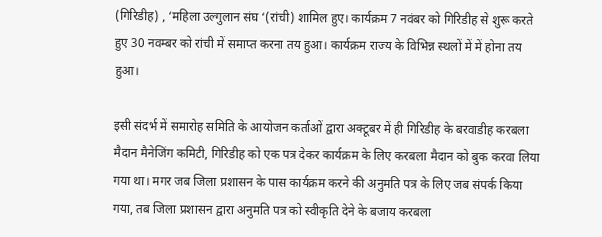(गिरिडीह) , ‘महिला उल्गुलान संघ ‘(रांची) शामिल हुए। कार्यक्रम 7 नवंबर को गिरिडीह से शुरू करते हुए 30 नवम्बर को रांची में समाप्त करना तय हुआ। कार्यक्रम राज्य के विभिन्न स्थलों में में होना तय हुआ।

इसी संदर्भ में समारोह समिति के आयोजन कर्ताओं द्वारा अक्टूबर में ही गिरिडीह के बरवाडीह करबला मैदान मैनेजिंग कमिटी, गिरिडीह को एक पत्र देकर कार्यक्रम के लिए करबला मैदान को बुक करवा लिया गया था। मगर जब जिला प्रशासन के पास कार्यक्रम करने की अनुमति पत्र के लिए जब संपर्क किया गया, तब जिला प्रशासन द्वारा अनुमति पत्र को स्वीकृति देने के बजाय करबला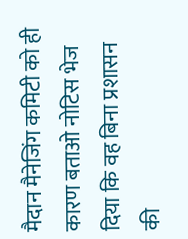मैदान मैनेजिंग कमिटी को ही कारण बताओ नोटिस भेज दिया कि वह बिना प्रशासन की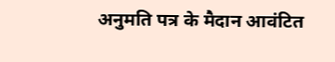अनुमति पत्र के मैदान आवंटित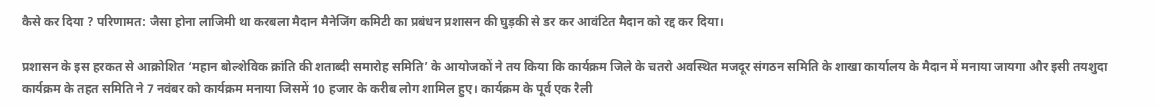कैसे कर दिया ? परिणामत: जैसा होना लाजिमी था करबला मैदान मैनेजिंग कमिटी का प्रबंधन प्रशासन की घुड़की से डर कर आवंटित मैदान को रद्द कर दिया।

प्रशासन के इस हरकत से आक्रोशित ‘महान बोल्शेविक क्रांति की शताब्दी समारोह समिति’ के आयोजकों ने तय किया कि कार्यक्रम जिले के चतरो अवस्थित मजदूर संगठन समिति के शाखा कार्यालय के मैदान में मनाया जायगा और इसी तयशुदा कार्यक्रम के तहत समिति ने 7 नवंबर को कार्यक्रम मनाया जिसमें 10 हजार के करीब लोग शामिल हुए। कार्यक्रम के पूर्व एक रैली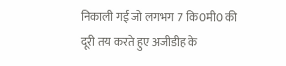निकाली गई जो लगभग 7 कि0मी0 की दूरी तय करते हुए अजीडीह के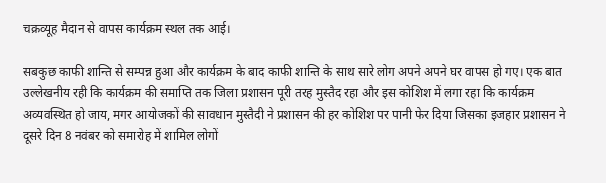चक्रव्यूह मैदान से वापस कार्यक्रम स्थल तक आई।

सबकुछ काफी शान्ति से सम्पन्न हुआ और कार्यक्रम के बाद काफी शान्ति के साथ सारे लोग अपने अपने घर वापस हो गए। एक बात उल्लेखनीय रही कि कार्यक्रम की समाप्ति तक जिला प्रशासन पूरी तरह मुस्तैद रहा और इस कोशिश में लगा रहा कि कार्यक्रम अव्यवस्थित हो जाय, मगर आयोजकों की सावधान मुस्तैदी ने प्रशासन की हर कोशिश पर पानी फेर दिया जिसका इजहार प्रशासन ने दूसरे दिन 8 नवंबर को समारोह में शामिल लोगों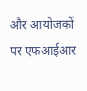और आयोजकों पर एफआईआर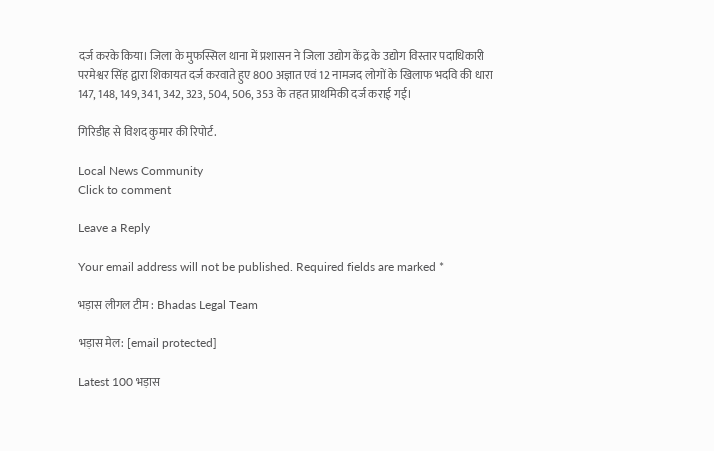दर्ज करके किया। जिला के मुफस्सिल थाना में प्रशासन ने जिला उद्योग केंद्र के उद्योग विस्तार पदाधिकारी परमेश्वर सिंह द्वारा शिकायत दर्ज करवाते हुए 800 अज्ञात एवं 12 नामजद लोगों के खिलाफ भदवि की धारा 147, 148, 149, 341, 342, 323, 504, 506, 353 के तहत प्राथमिकी दर्ज कराई गई।

गिरिडीह से विशद कुमार की रिपोर्ट.

Local News Community
Click to comment

Leave a Reply

Your email address will not be published. Required fields are marked *

भड़ास लीगल टीम : Bhadas Legal Team

भड़ास मेल: [email protected]

Latest 100 भड़ास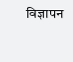विज्ञापन